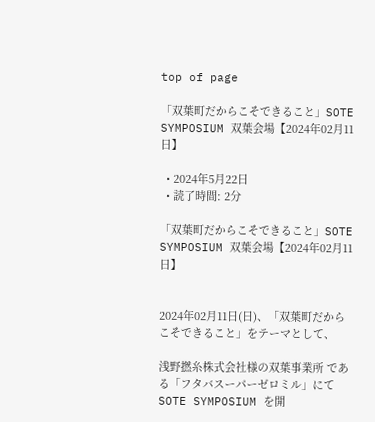top of page

「双葉町だからこそできること」SOTE SYMPOSIUM 双葉会場【2024年02月11日】

  • 2024年5月22日
  • 読了時間: 2分

「双葉町だからこそできること」SOTE SYMPOSIUM 双葉会場【2024年02月11日】


2024年02月11日(日)、「双葉町だからこそできること」をテーマとして、

浅野撚糸株式会社様の双葉事業所 である「フタバスーパーゼロミル」にてSOTE SYMPOSIUM を開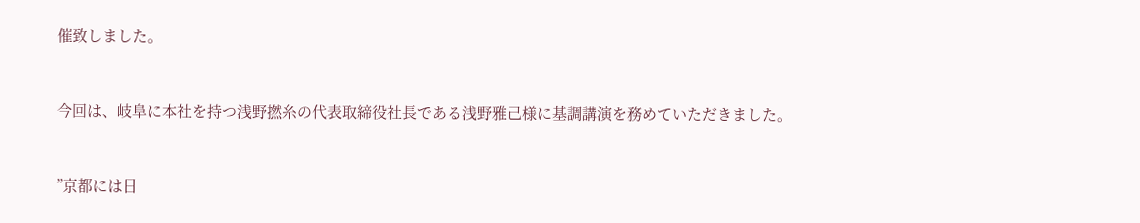催致しました。


今回は、岐阜に本社を持つ浅野撚糸の代表取締役社長である浅野雅己様に基調講演を務めていただきました。


”京都には日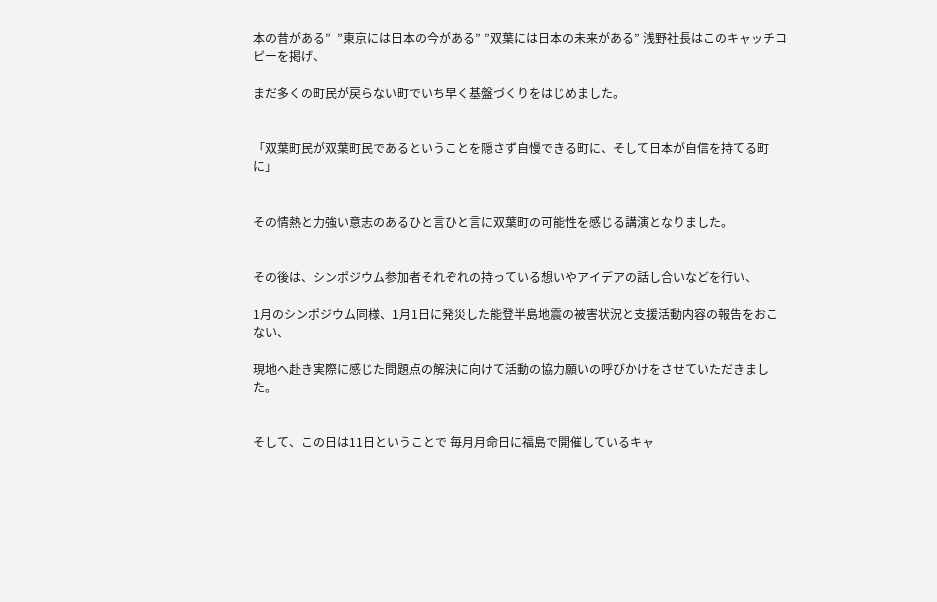本の昔がある”  ”東京には日本の今がある” ”双葉には日本の未来がある” 浅野社長はこのキャッチコピーを掲げ、

まだ多くの町民が戻らない町でいち早く基盤づくりをはじめました。


「双葉町民が双葉町民であるということを隠さず自慢できる町に、そして日本が自信を持てる町に」


その情熱と力強い意志のあるひと言ひと言に双葉町の可能性を感じる講演となりました。


その後は、シンポジウム参加者それぞれの持っている想いやアイデアの話し合いなどを行い、

1月のシンポジウム同様、1月1日に発災した能登半島地震の被害状況と支援活動内容の報告をおこない、

現地へ赴き実際に感じた問題点の解決に向けて活動の協力願いの呼びかけをさせていただきました。


そして、この日は11日ということで 毎月月命日に福島で開催しているキャ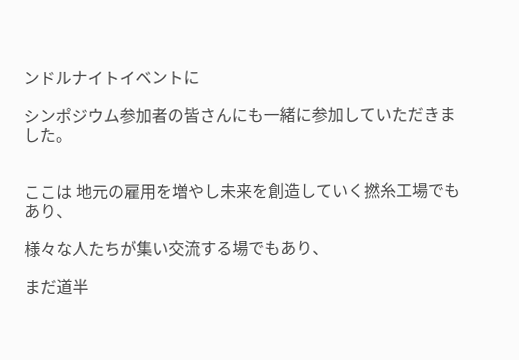ンドルナイトイベントに

シンポジウム参加者の皆さんにも一緒に参加していただきました。


ここは 地元の雇用を増やし未来を創造していく撚糸工場でもあり、

様々な人たちが集い交流する場でもあり、

まだ道半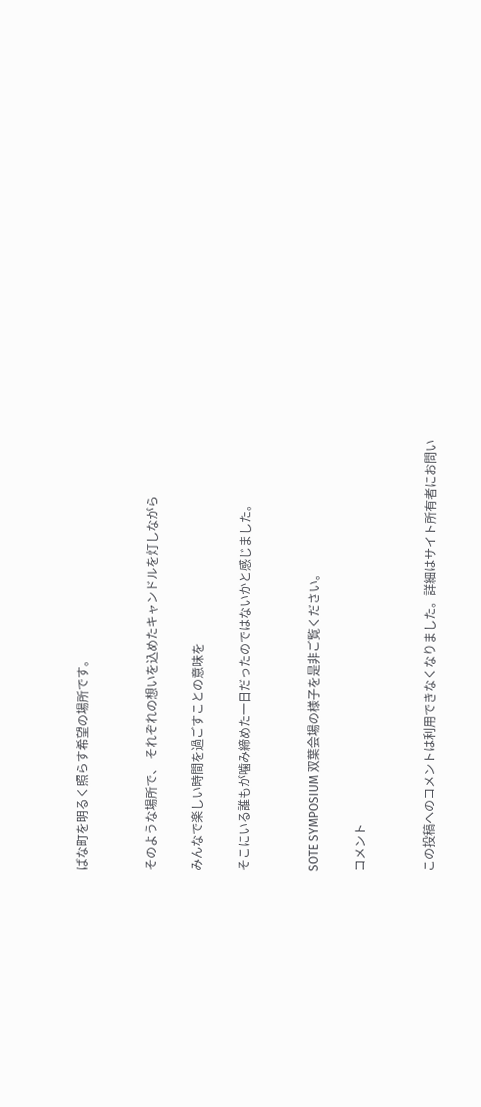ばな町を明るく照らす希望の場所です。


そのような場所で、 それぞれの想いを込めたキャンドルを灯しながら

みんなで楽しい時間を過ごすことの意味を

そこにいる誰もが噛み締めた一日だったのではないかと感じました。


SOTE SYMPOSIUM 双葉会場の様子を是非ご覧ください。

コメント


この投稿へのコメントは利用できなくなりました。詳細はサイト所有者にお問い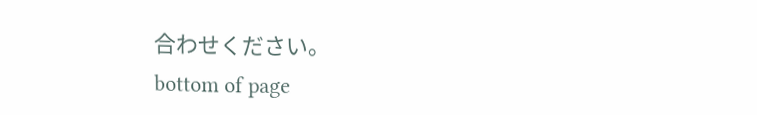合わせください。
bottom of page